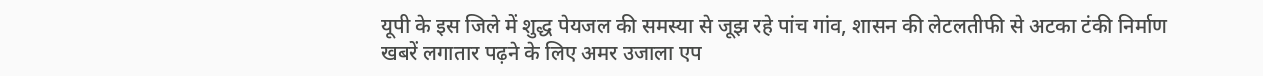यूपी के इस जिले में शुद्ध पेयजल की समस्या से जूझ रहे पांच गांव, शासन की लेटलतीफी से अटका टंकी निर्माण
खबरें लगातार पढ़ने के लिए अमर उजाला एप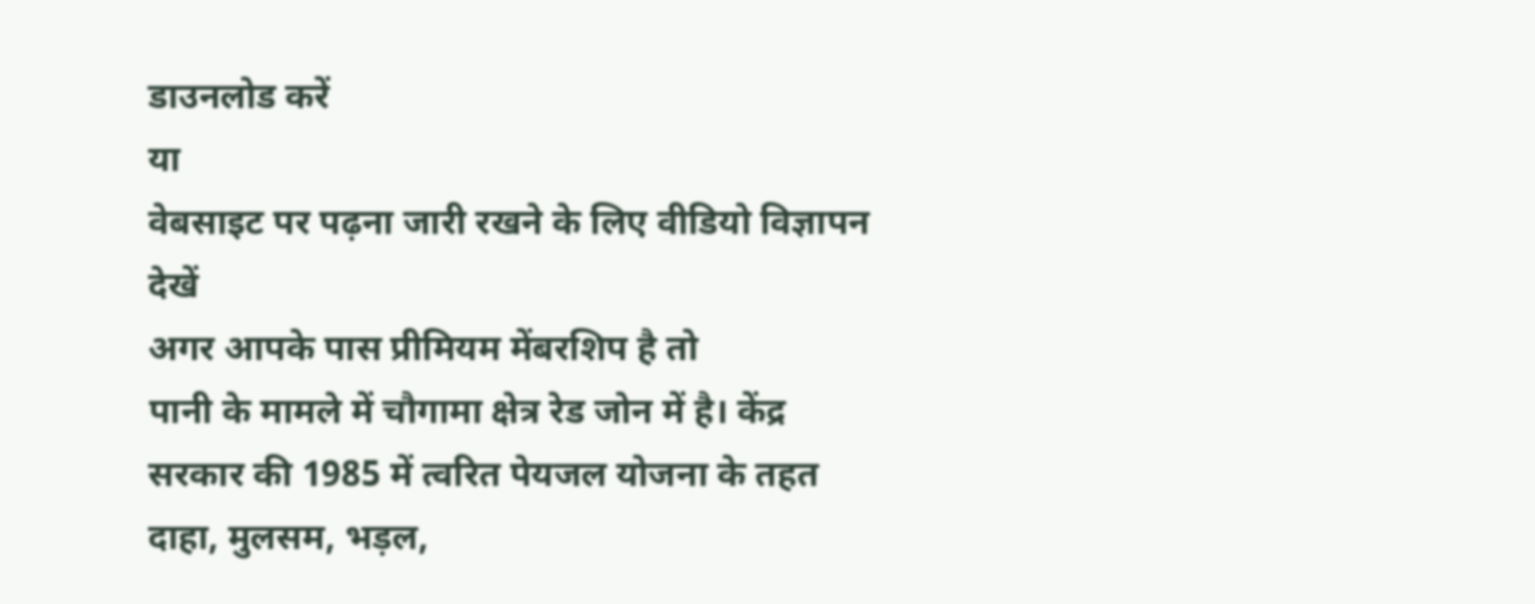डाउनलोड करें
या
वेबसाइट पर पढ़ना जारी रखने के लिए वीडियो विज्ञापन देखें
अगर आपके पास प्रीमियम मेंबरशिप है तो
पानी के मामले में चौगामा क्षेत्र रेड जोन में है। केंद्र सरकार की 1985 में त्वरित पेयजल योजना के तहत दाहा, मुलसम, भड़ल,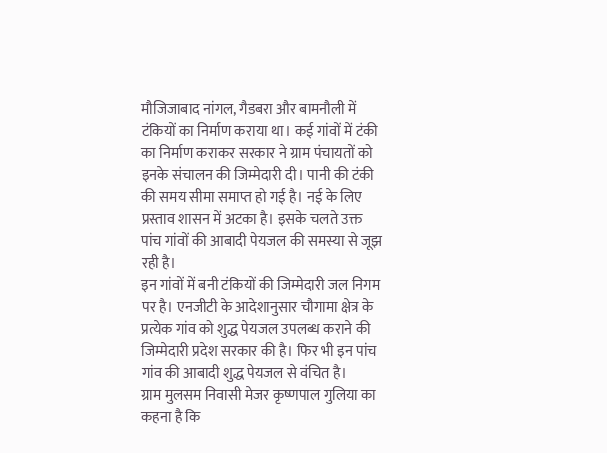मौजिजाबाद नांगल, गैडबरा और बामनौली में टंकियों का निर्माण कराया था। कई गांवों में टंकी का निर्माण कराकर सरकार ने ग्राम पंचायतों को इनके संचालन की जिम्मेदारी दी। पानी की टंकी की समय सीमा समाप्त हो गई है। नई के लिए प्रस्ताव शासन में अटका है। इसके चलते उक्त पांच गांवों की आबादी पेयजल की समस्या से जूझ रही है।
इन गांवों में बनी टंकियों की जिम्मेदारी जल निगम पर है। एनजीटी के आदेशानुसार चौगामा क्षेत्र के प्रत्येक गांव को शुद्ध पेयजल उपलब्ध कराने की जिम्मेदारी प्रदेश सरकार की है। फिर भी इन पांच गांव की आबादी शुद्ध पेयजल से वंचित है।
ग्राम मुलसम निवासी मेजर कृष्णपाल गुलिया का कहना है कि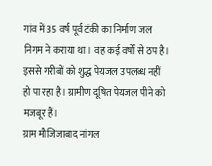गांव में 35 वर्ष पूर्व टंकी का निर्माण जल निगम ने कराया था। वह कई वर्षों से ठप है। इससे गरीबों को शुद्ध पेयजल उपलब्ध नहीं हो पा रहा है। ग्रामीण दूषित पेयजल पीने को मजबूर हैं।
ग्राम मौजिजाबाद नांगल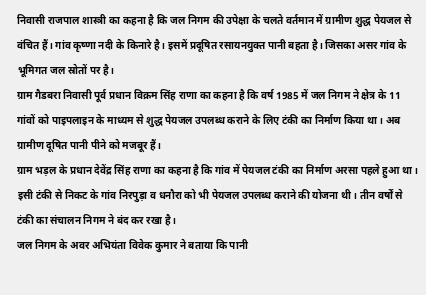निवासी राजपाल शास्त्री का कहना है कि जल निगम की उपेक्षा के चलते वर्तमान में ग्रामीण शुद्ध पेयजल से वंचित हैं। गांव कृष्णा नदी के किनारे है। इसमें प्रदूषित रसायनयुक्त पानी बहता है। जिसका असर गांव के भूमिगत जल स्रोतों पर है।
ग्राम गैडबरा निवासी पूर्व प्रधान विक्रम सिंह राणा का कहना है कि वर्ष 1985 में जल निगम ने क्षेत्र के 11 गांवों को पाइपलाइन के माध्यम से शुद्ध पेयजल उपलब्ध कराने के लिए टंकी का निर्माण किया था। अब ग्रामीण दूषित पानी पीने को मजबूर हैं।
ग्राम भड़ल के प्रधान देवेंद्र सिंह राणा का कहना है कि गांव में पेयजल टंकी का निर्माण अरसा पहले हुआ था। इसी टंकी से निकट के गांव निरपुड़ा व धनौरा को भी पेयजल उपलब्ध कराने की योजना थी। तीन वर्षों से टंकी का संचालन निगम ने बंद कर रखा है।
जल निगम के अवर अभियंता विवेक कुमार ने बताया कि पानी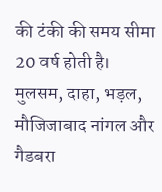की टंकी की समय सीमा 20 वर्ष होती है। मुलसम, दाहा, भड़ल, मौजिजाबाद नांगल और गैडबरा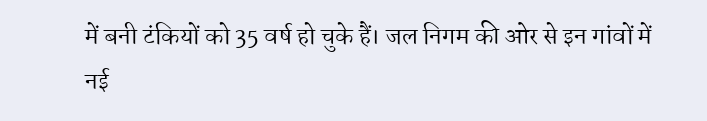में बनी टंकियों को 35 वर्ष हो चुके हैं। जल निगम की ओर से इन गांवों में नई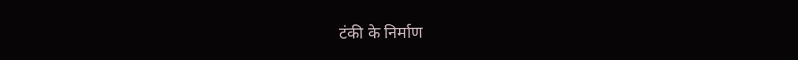टंकी के निर्माण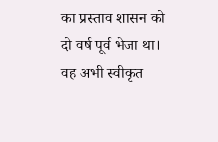का प्रस्ताव शासन को दो वर्ष पूर्व भेजा था। वह अभी स्वीकृत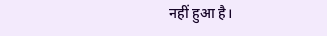नहीं हुआ है।